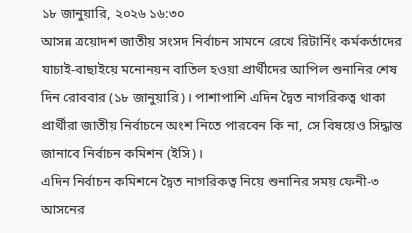১৮ জানুয়ারি, ২০২৬ ১৬:৩০
আসন্ন ত্রয়োদশ জাতীয় সংসদ নির্বাচন সামনে রেখে রিটার্নিং কর্মকর্তাদের যাচাই-বাছাইয়ে মনোনয়ন বাতিল হওয়া প্রার্থীদের আপিল শুনানির শেষ দিন রোববার (১৮ জানুয়ারি)। পাশাপাশি এদিন দ্বৈত নাগরিকত্ব থাকা প্রার্থীরা জাতীয় নির্বাচনে অংশ নিতে পারবেন কি না, সে বিষয়েও সিদ্ধান্ত জানাবে নির্বাচন কমিশন (ইসি)।
এদিন নির্বাচন কমিশনে দ্বৈত নাগরিকত্ব নিয়ে শুনানির সময় ফেনী-৩ আসনের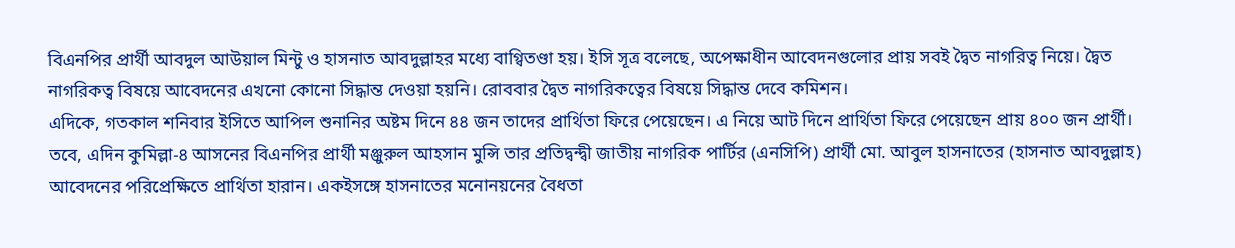বিএনপির প্রার্থী আবদুল আউয়াল মিন্টু ও হাসনাত আবদুল্লাহর মধ্যে বাগ্বিতণ্ডা হয়। ইসি সূত্র বলেছে, অপেক্ষাধীন আবেদনগুলোর প্রায় সবই দ্বৈত নাগরিত্ব নিয়ে। দ্বৈত নাগরিকত্ব বিষয়ে আবেদনের এখনো কোনো সিদ্ধান্ত দেওয়া হয়নি। রোববার দ্বৈত নাগরিকত্বের বিষয়ে সিদ্ধান্ত দেবে কমিশন।
এদিকে, গতকাল শনিবার ইসিতে আপিল শুনানির অষ্টম দিনে ৪৪ জন তাদের প্রার্থিতা ফিরে পেয়েছেন। এ নিয়ে আট দিনে প্রার্থিতা ফিরে পেয়েছেন প্রায় ৪০০ জন প্রার্থী। তবে, এদিন কুমিল্লা-৪ আসনের বিএনপির প্রার্থী মঞ্জুরুল আহসান মুন্সি তার প্রতিদ্বন্দ্বী জাতীয় নাগরিক পার্টির (এনসিপি) প্রার্থী মো. আবুল হাসনাতের (হাসনাত আবদুল্লাহ) আবেদনের পরিপ্রেক্ষিতে প্রার্থিতা হারান। একইসঙ্গে হাসনাতের মনোনয়নের বৈধতা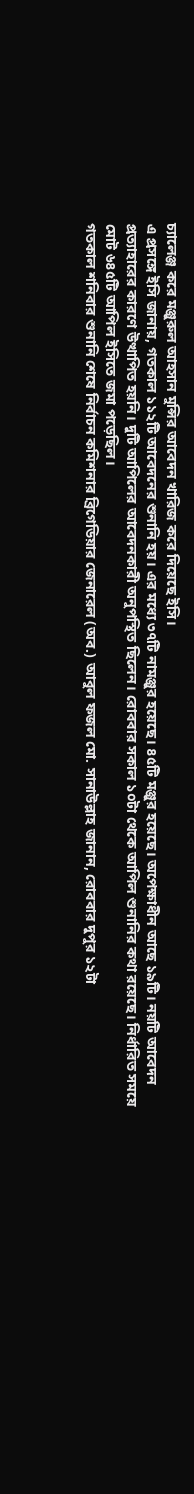চ্যালেঞ্জ করে মঞ্জুরুল আহসান মুন্সির আবেদন খারিজ করে দিয়েছে ইসি।
এ প্রসঙ্গে ইসি জানায়, গতকাল ১১২টি আবেদনের শুনানি হয়। এর মধ্যে ৩৭টি নামঞ্জুর হয়েছে। ৪৫টি মঞ্জুর হয়েছে। অপেক্ষাধীন আছে ১৯টি। নয়টি আবেদন প্রত্যাহারের কারণে উত্থাপিত হয়নি। দুটি আপিলের আবেদনকারী অনুপস্থিত ছিলেন। রোববার সকাল ১০টা থেকে আপিল শুনানির কথা রয়েছে। নির্ধারিত সময়ে মোট ৬৪৫টি আপিল ইসিতে জমা পড়েছিল।
গতকাল শনিবার শুনানি শেষে নির্বাচন কমিশনার ব্রিগেডিয়ার জেনারেল (অব.) আবুল ফজল মো. সানাউল্লাহ জানান, রোববার দুপুর ১২টা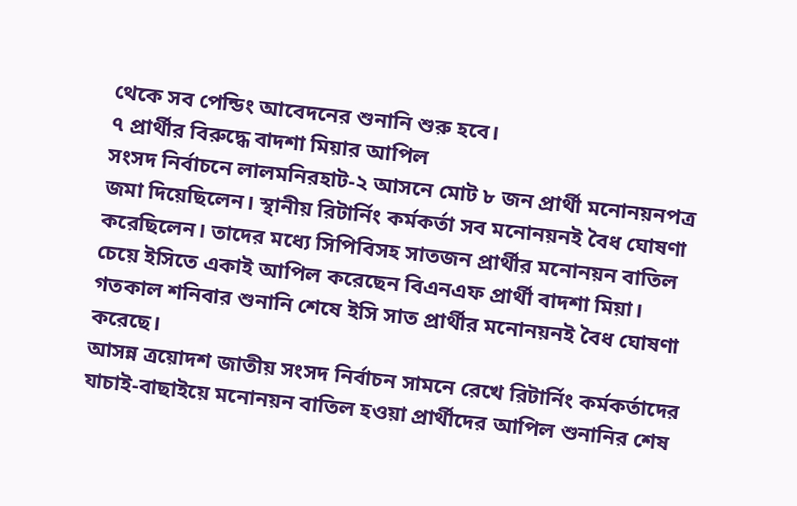থেকে সব পেন্ডিং আবেদনের শুনানি শুরু হবে।
৭ প্রার্থীর বিরুদ্ধে বাদশা মিয়ার আপিল
সংসদ নির্বাচনে লালমনিরহাট-২ আসনে মোট ৮ জন প্রার্থী মনোনয়নপত্র জমা দিয়েছিলেন। স্থানীয় রিটার্নিং কর্মকর্তা সব মনোনয়নই বৈধ ঘোষণা করেছিলেন। তাদের মধ্যে সিপিবিসহ সাতজন প্রার্থীর মনোনয়ন বাতিল চেয়ে ইসিতে একাই আপিল করেছেন বিএনএফ প্রার্থী বাদশা মিয়া। গতকাল শনিবার শুনানি শেষে ইসি সাত প্রার্থীর মনোনয়নই বৈধ ঘোষণা করেছে।
আসন্ন ত্রয়োদশ জাতীয় সংসদ নির্বাচন সামনে রেখে রিটার্নিং কর্মকর্তাদের যাচাই-বাছাইয়ে মনোনয়ন বাতিল হওয়া প্রার্থীদের আপিল শুনানির শেষ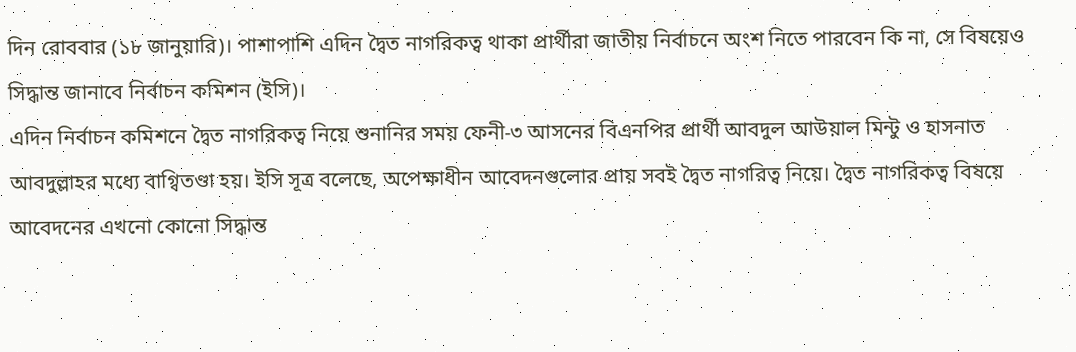দিন রোববার (১৮ জানুয়ারি)। পাশাপাশি এদিন দ্বৈত নাগরিকত্ব থাকা প্রার্থীরা জাতীয় নির্বাচনে অংশ নিতে পারবেন কি না, সে বিষয়েও সিদ্ধান্ত জানাবে নির্বাচন কমিশন (ইসি)।
এদিন নির্বাচন কমিশনে দ্বৈত নাগরিকত্ব নিয়ে শুনানির সময় ফেনী-৩ আসনের বিএনপির প্রার্থী আবদুল আউয়াল মিন্টু ও হাসনাত আবদুল্লাহর মধ্যে বাগ্বিতণ্ডা হয়। ইসি সূত্র বলেছে, অপেক্ষাধীন আবেদনগুলোর প্রায় সবই দ্বৈত নাগরিত্ব নিয়ে। দ্বৈত নাগরিকত্ব বিষয়ে আবেদনের এখনো কোনো সিদ্ধান্ত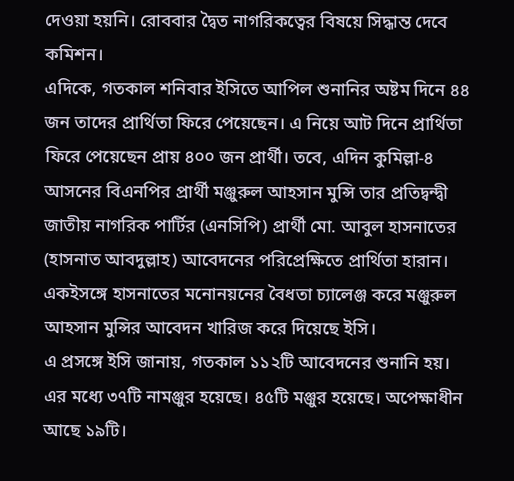দেওয়া হয়নি। রোববার দ্বৈত নাগরিকত্বের বিষয়ে সিদ্ধান্ত দেবে কমিশন।
এদিকে, গতকাল শনিবার ইসিতে আপিল শুনানির অষ্টম দিনে ৪৪ জন তাদের প্রার্থিতা ফিরে পেয়েছেন। এ নিয়ে আট দিনে প্রার্থিতা ফিরে পেয়েছেন প্রায় ৪০০ জন প্রার্থী। তবে, এদিন কুমিল্লা-৪ আসনের বিএনপির প্রার্থী মঞ্জুরুল আহসান মুন্সি তার প্রতিদ্বন্দ্বী জাতীয় নাগরিক পার্টির (এনসিপি) প্রার্থী মো. আবুল হাসনাতের (হাসনাত আবদুল্লাহ) আবেদনের পরিপ্রেক্ষিতে প্রার্থিতা হারান। একইসঙ্গে হাসনাতের মনোনয়নের বৈধতা চ্যালেঞ্জ করে মঞ্জুরুল আহসান মুন্সির আবেদন খারিজ করে দিয়েছে ইসি।
এ প্রসঙ্গে ইসি জানায়, গতকাল ১১২টি আবেদনের শুনানি হয়। এর মধ্যে ৩৭টি নামঞ্জুর হয়েছে। ৪৫টি মঞ্জুর হয়েছে। অপেক্ষাধীন আছে ১৯টি।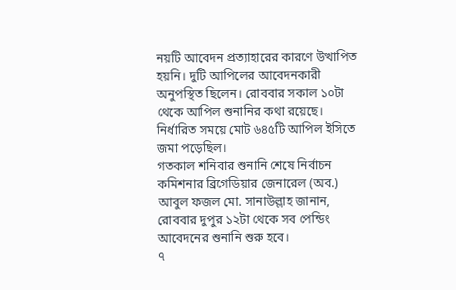নয়টি আবেদন প্রত্যাহারের কারণে উত্থাপিত হয়নি। দুটি আপিলের আবেদনকারী অনুপস্থিত ছিলেন। রোববার সকাল ১০টা থেকে আপিল শুনানির কথা রয়েছে। নির্ধারিত সময়ে মোট ৬৪৫টি আপিল ইসিতে জমা পড়েছিল।
গতকাল শনিবার শুনানি শেষে নির্বাচন কমিশনার ব্রিগেডিয়ার জেনারেল (অব.) আবুল ফজল মো. সানাউল্লাহ জানান, রোববার দুপুর ১২টা থেকে সব পেন্ডিং আবেদনের শুনানি শুরু হবে।
৭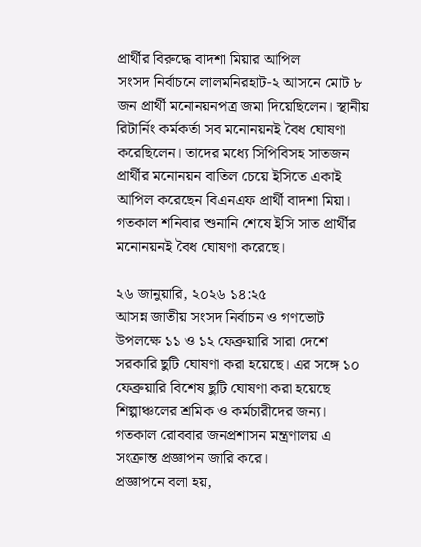প্রার্থীর বিরুদ্ধে বাদশা মিয়ার আপিল
সংসদ নির্বাচনে লালমনিরহাট-২ আসনে মোট ৮ জন প্রার্থী মনোনয়নপত্র জমা দিয়েছিলেন। স্থানীয় রিটার্নিং কর্মকর্তা সব মনোনয়নই বৈধ ঘোষণা করেছিলেন। তাদের মধ্যে সিপিবিসহ সাতজন প্রার্থীর মনোনয়ন বাতিল চেয়ে ইসিতে একাই আপিল করেছেন বিএনএফ প্রার্থী বাদশা মিয়া। গতকাল শনিবার শুনানি শেষে ইসি সাত প্রার্থীর মনোনয়নই বৈধ ঘোষণা করেছে।

২৬ জানুয়ারি, ২০২৬ ১৪:২৫
আসন্ন জাতীয় সংসদ নির্বাচন ও গণভোট উপলক্ষে ১১ ও ১২ ফেব্রুয়ারি সারা দেশে সরকারি ছুটি ঘোষণা করা হয়েছে। এর সঙ্গে ১০ ফেব্রুয়ারি বিশেষ ছুটি ঘোষণা করা হয়েছে শিল্পাঞ্চলের শ্রমিক ও কর্মচারীদের জন্য।
গতকাল রোববার জনপ্রশাসন মন্ত্রণালয় এ সংক্রান্ত প্রজ্ঞাপন জারি করে।
প্রজ্ঞাপনে বলা হয়,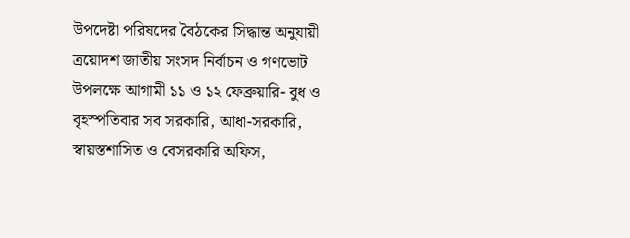উপদেষ্টা পরিষদের বৈঠকের সিদ্ধান্ত অনুযায়ী ত্রয়োদশ জাতীয় সংসদ নির্বাচন ও গণভোট উপলক্ষে আগামী ১১ ও ১২ ফেব্রুয়ারি- বুধ ও বৃহস্পতিবার সব সরকারি, আধা-সরকারি, স্বায়স্তশাসিত ও বেসরকারি অফিস,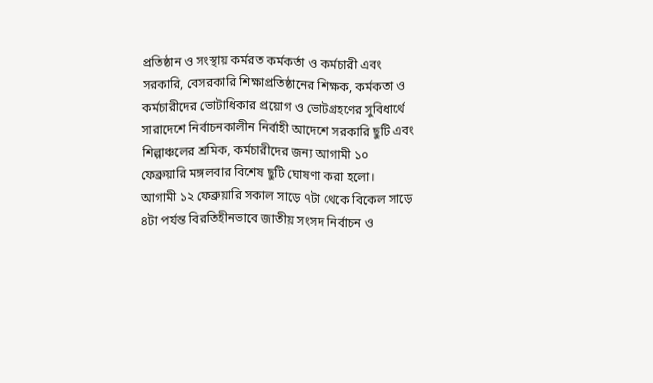প্রতিষ্ঠান ও সংস্থায় কর্মরত কর্মকর্তা ও কর্মচারী এবং সরকারি, বেসরকারি শিক্ষাপ্রতিষ্ঠানের শিক্ষক, কর্মকতা ও কর্মচারীদের ভোটাধিকার প্রয়োগ ও ভোটগ্রহণের সুবিধার্থে সারাদেশে নির্বাচনকালীন নির্বাহী আদেশে সরকারি ছুটি এবং শিল্পাঞ্চলের শ্রমিক, কর্মচারীদের জন্য আগামী ১০ ফেব্রুয়ারি মঙ্গলবার বিশেষ ছুটি ঘোষণা করা হলো।
আগামী ১২ ফেব্রুয়ারি সকাল সাড়ে ৭টা থেকে বিকেল সাড়ে ৪টা পর্যন্ত বিরতিহীনভাবে জাতীয় সংসদ নির্বাচন ও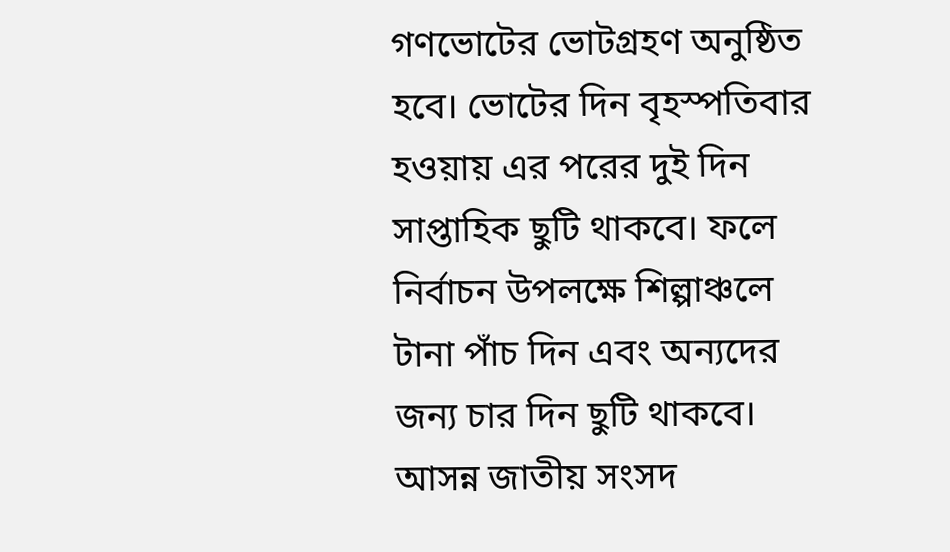গণভোটের ভোটগ্রহণ অনুষ্ঠিত হবে। ভোটের দিন বৃহস্পতিবার হওয়ায় এর পরের দুই দিন সাপ্তাহিক ছুটি থাকবে। ফলে নির্বাচন উপলক্ষে শিল্পাঞ্চলে টানা পাঁচ দিন এবং অন্যদের জন্য চার দিন ছুটি থাকবে।
আসন্ন জাতীয় সংসদ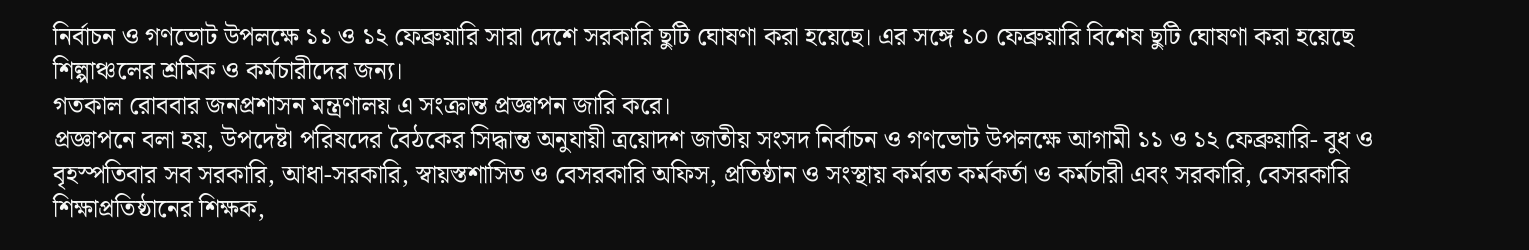নির্বাচন ও গণভোট উপলক্ষে ১১ ও ১২ ফেব্রুয়ারি সারা দেশে সরকারি ছুটি ঘোষণা করা হয়েছে। এর সঙ্গে ১০ ফেব্রুয়ারি বিশেষ ছুটি ঘোষণা করা হয়েছে শিল্পাঞ্চলের শ্রমিক ও কর্মচারীদের জন্য।
গতকাল রোববার জনপ্রশাসন মন্ত্রণালয় এ সংক্রান্ত প্রজ্ঞাপন জারি করে।
প্রজ্ঞাপনে বলা হয়, উপদেষ্টা পরিষদের বৈঠকের সিদ্ধান্ত অনুযায়ী ত্রয়োদশ জাতীয় সংসদ নির্বাচন ও গণভোট উপলক্ষে আগামী ১১ ও ১২ ফেব্রুয়ারি- বুধ ও বৃহস্পতিবার সব সরকারি, আধা-সরকারি, স্বায়স্তশাসিত ও বেসরকারি অফিস, প্রতিষ্ঠান ও সংস্থায় কর্মরত কর্মকর্তা ও কর্মচারী এবং সরকারি, বেসরকারি শিক্ষাপ্রতিষ্ঠানের শিক্ষক,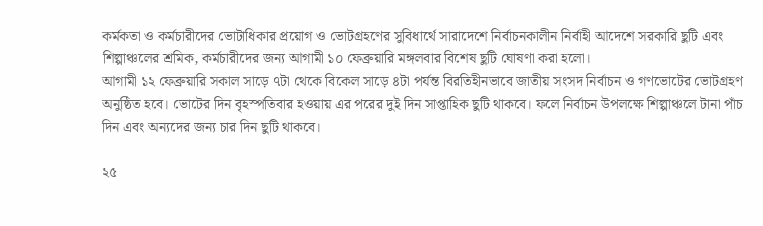কর্মকতা ও কর্মচারীদের ভোটাধিকার প্রয়োগ ও ভোটগ্রহণের সুবিধার্থে সারাদেশে নির্বাচনকালীন নির্বাহী আদেশে সরকারি ছুটি এবং শিল্পাঞ্চলের শ্রমিক, কর্মচারীদের জন্য আগামী ১০ ফেব্রুয়ারি মঙ্গলবার বিশেষ ছুটি ঘোষণা করা হলো।
আগামী ১২ ফেব্রুয়ারি সকাল সাড়ে ৭টা থেকে বিকেল সাড়ে ৪টা পর্যন্ত বিরতিহীনভাবে জাতীয় সংসদ নির্বাচন ও গণভোটের ভোটগ্রহণ অনুষ্ঠিত হবে। ভোটের দিন বৃহস্পতিবার হওয়ায় এর পরের দুই দিন সাপ্তাহিক ছুটি থাকবে। ফলে নির্বাচন উপলক্ষে শিল্পাঞ্চলে টানা পাঁচ দিন এবং অন্যদের জন্য চার দিন ছুটি থাকবে।

২৫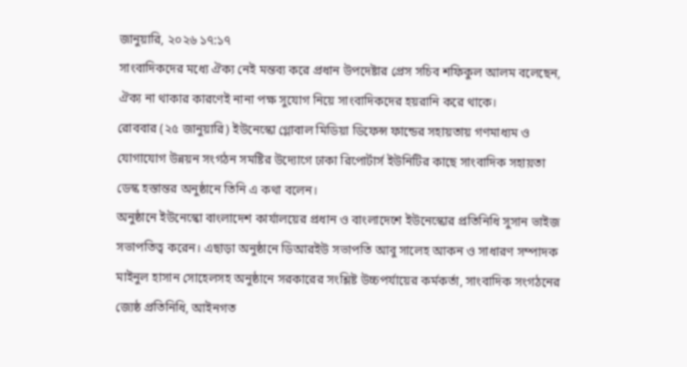জানুয়ারি, ২০২৬ ১৭:১৭
সাংবাদিকদের মধ্যে ঐক্য নেই মন্তব্য করে প্রধান উপদেষ্টার প্রেস সচিব শফিকুল আলম বলেছেন, ঐক্য না থাকার কারণেই নানা পক্ষ সুযোগ নিয়ে সাংবাদিকদের হয়রানি করে থাকে।
রোববার (২৫ জানুয়ারি) ইউনেস্কো গ্লোবাল মিডিয়া ডিফেন্স ফান্ডের সহায়তায় গণমাধ্যম ও যোগাযোগ উন্নয়ন সংগঠন সমষ্টির উদ্যোগে ঢাকা রিপোর্টার্স ইউনিটির কাছে সাংবাদিক সহায়তা ডেস্ক হস্তান্তর অনুষ্ঠানে তিনি এ কথা বলেন।
অনুষ্ঠানে ইউনেস্কো বাংলাদেশ কার্যালয়ের প্রধান ও বাংলাদেশে ইউনেস্কোর প্রতিনিধি সুসান ভাইজ সভাপতিত্ব করেন। এছাড়া অনুষ্ঠানে ডিআরইউ সভাপতি আবু সালেহ আকন ও সাধারণ সম্পাদক মাইনুল হাসান সোহেলসহ অনুষ্ঠানে সরকারের সংশ্লিষ্ট উচ্চপর্যায়ের কর্মকর্তা, সাংবাদিক সংগঠনের জ্যেষ্ঠ প্রতিনিধি, আইনগত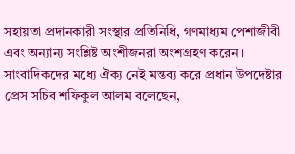সহায়তা প্রদানকারী সংস্থার প্রতিনিধি, গণমাধ্যম পেশাজীবী এবং অন্যান্য সংশ্লিষ্ট অংশীজনরা অংশগ্রহণ করেন।
সাংবাদিকদের মধ্যে ঐক্য নেই মন্তব্য করে প্রধান উপদেষ্টার প্রেস সচিব শফিকুল আলম বলেছেন,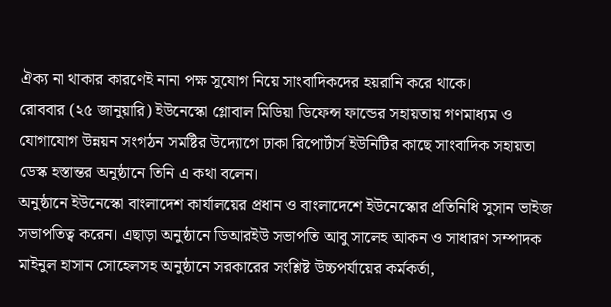ঐক্য না থাকার কারণেই নানা পক্ষ সুযোগ নিয়ে সাংবাদিকদের হয়রানি করে থাকে।
রোববার (২৫ জানুয়ারি) ইউনেস্কো গ্লোবাল মিডিয়া ডিফেন্স ফান্ডের সহায়তায় গণমাধ্যম ও যোগাযোগ উন্নয়ন সংগঠন সমষ্টির উদ্যোগে ঢাকা রিপোর্টার্স ইউনিটির কাছে সাংবাদিক সহায়তা ডেস্ক হস্তান্তর অনুষ্ঠানে তিনি এ কথা বলেন।
অনুষ্ঠানে ইউনেস্কো বাংলাদেশ কার্যালয়ের প্রধান ও বাংলাদেশে ইউনেস্কোর প্রতিনিধি সুসান ভাইজ সভাপতিত্ব করেন। এছাড়া অনুষ্ঠানে ডিআরইউ সভাপতি আবু সালেহ আকন ও সাধারণ সম্পাদক মাইনুল হাসান সোহেলসহ অনুষ্ঠানে সরকারের সংশ্লিষ্ট উচ্চপর্যায়ের কর্মকর্তা,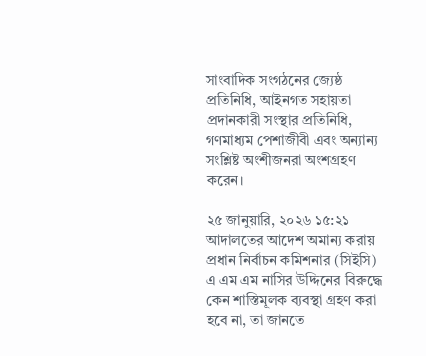সাংবাদিক সংগঠনের জ্যেষ্ঠ প্রতিনিধি, আইনগত সহায়তা প্রদানকারী সংস্থার প্রতিনিধি, গণমাধ্যম পেশাজীবী এবং অন্যান্য সংশ্লিষ্ট অংশীজনরা অংশগ্রহণ করেন।

২৫ জানুয়ারি, ২০২৬ ১৫:২১
আদালতের আদেশ অমান্য করায় প্রধান নির্বাচন কমিশনার (সিইসি) এ এম এম নাসির উদ্দিনের বিরুদ্ধে কেন শাস্তিমূলক ব্যবস্থা গ্রহণ করা হবে না, তা জানতে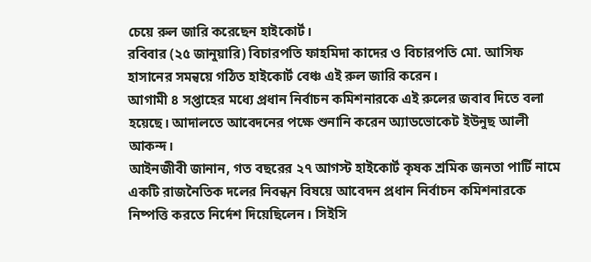চেয়ে রুল জারি করেছেন হাইকোর্ট।
রবিবার (২৫ জানুয়ারি) বিচারপতি ফাহমিদা কাদের ও বিচারপতি মো. আসিফ হাসানের সমন্বয়ে গঠিত হাইকোর্ট বেঞ্চ এই রুল জারি করেন।
আগামী ৪ সপ্তাহের মধ্যে প্রধান নির্বাচন কমিশনারকে এই রুলের জবাব দিতে বলা হয়েছে। আদালতে আবেদনের পক্ষে শুনানি করেন অ্যাডভোকেট ইউনুছ আলী আকন্দ।
আইনজীবী জানান, গত বছরের ২৭ আগস্ট হাইকোর্ট কৃষক শ্রমিক জনতা পার্টি নামে একটি রাজনৈতিক দলের নিবন্ধন বিষয়ে আবেদন প্রধান নির্বাচন কমিশনারকে নিষ্পত্তি করতে নির্দেশ দিয়েছিলেন। সিইসি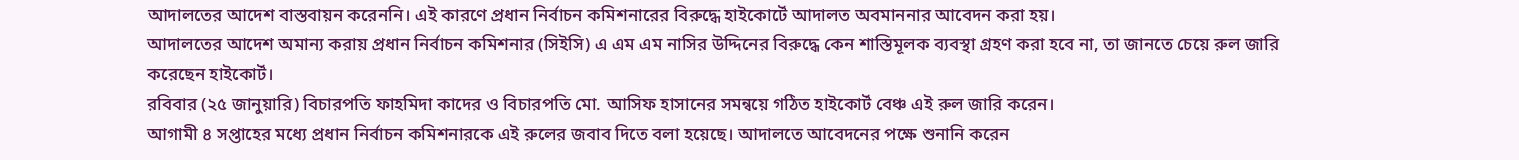আদালতের আদেশ বাস্তবায়ন করেননি। এই কারণে প্রধান নির্বাচন কমিশনারের বিরুদ্ধে হাইকোর্টে আদালত অবমাননার আবেদন করা হয়।
আদালতের আদেশ অমান্য করায় প্রধান নির্বাচন কমিশনার (সিইসি) এ এম এম নাসির উদ্দিনের বিরুদ্ধে কেন শাস্তিমূলক ব্যবস্থা গ্রহণ করা হবে না, তা জানতে চেয়ে রুল জারি করেছেন হাইকোর্ট।
রবিবার (২৫ জানুয়ারি) বিচারপতি ফাহমিদা কাদের ও বিচারপতি মো. আসিফ হাসানের সমন্বয়ে গঠিত হাইকোর্ট বেঞ্চ এই রুল জারি করেন।
আগামী ৪ সপ্তাহের মধ্যে প্রধান নির্বাচন কমিশনারকে এই রুলের জবাব দিতে বলা হয়েছে। আদালতে আবেদনের পক্ষে শুনানি করেন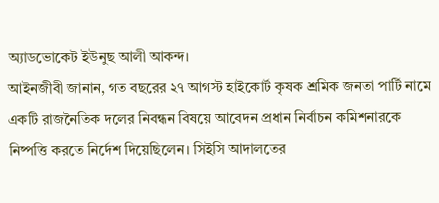অ্যাডভোকেট ইউনুছ আলী আকন্দ।
আইনজীবী জানান, গত বছরের ২৭ আগস্ট হাইকোর্ট কৃষক শ্রমিক জনতা পার্টি নামে একটি রাজনৈতিক দলের নিবন্ধন বিষয়ে আবেদন প্রধান নির্বাচন কমিশনারকে নিষ্পত্তি করতে নির্দেশ দিয়েছিলেন। সিইসি আদালতের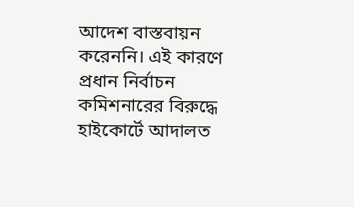আদেশ বাস্তবায়ন করেননি। এই কারণে প্রধান নির্বাচন কমিশনারের বিরুদ্ধে হাইকোর্টে আদালত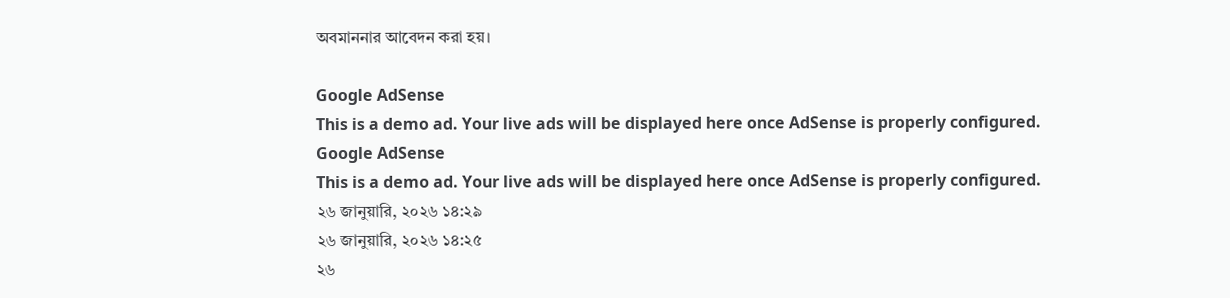অবমাননার আবেদন করা হয়।

Google AdSense
This is a demo ad. Your live ads will be displayed here once AdSense is properly configured.
Google AdSense
This is a demo ad. Your live ads will be displayed here once AdSense is properly configured.
২৬ জানুয়ারি, ২০২৬ ১৪:২৯
২৬ জানুয়ারি, ২০২৬ ১৪:২৫
২৬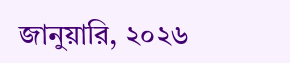জানুয়ারি, ২০২৬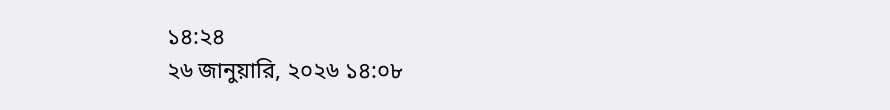১৪:২৪
২৬ জানুয়ারি, ২০২৬ ১৪:০৮